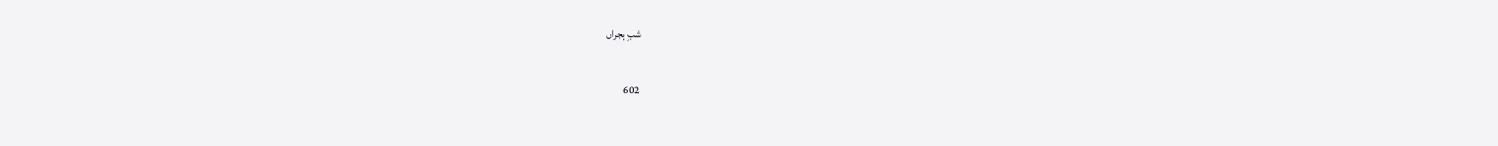شبِ ہجراں

602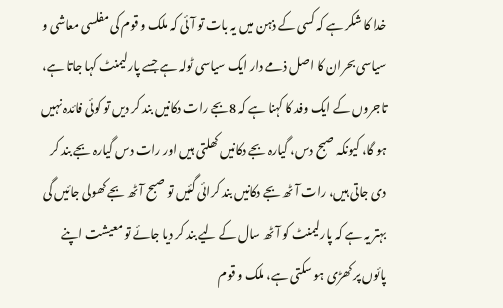خدا کا شکر ہے کہ کسی کے ذہن میں یہ بات تو آئی کہ ملک و قوم کی مفلسی معاشی و سیاسی بحران کا اصل ذمے دار ایک سیاسی ٹولہ ہے جسے پارلیمنٹ کہا جاتا ہے، تاجروں کے ایک وفد کا کہنا ہے کہ 8بجے رات دکانیں بند کر دیں تو کوئی فائدہ نہیں ہو گا، کیونکہ صبح دس، گیارہ بجے دکانیں کھلتی ہیں اور رات دس گیارہ بجے بند کر دی جاتی ہیں، رات آٹھ بجے دکانیں بند کرائی گئیں تو صبح آٹھ بجے کھولی جائیں گی بہتر یہ ہے کہ پارلیمنٹ کو آٹھ سال کے لیے بند کر دیا جائے تو معیشت اپنے پائوں پر کھڑی ہو سکتی ہے، ملک و قوم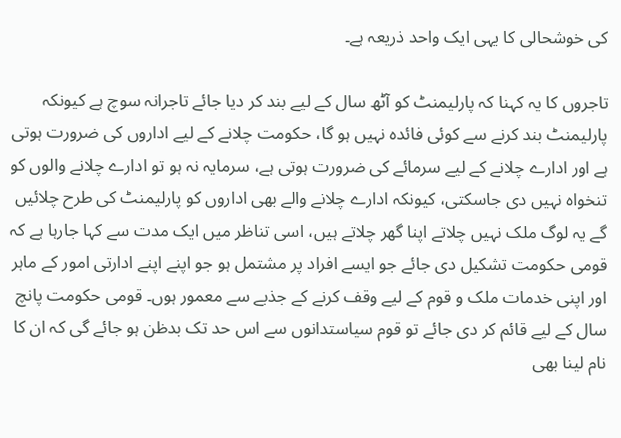کی خوشحالی کا یہی ایک واحد ذریعہ ہے۔

تاجروں کا یہ کہنا کہ پارلیمنٹ کو آٹھ سال کے لیے بند کر دیا جائے تاجرانہ سوچ ہے کیونکہ پارلیمنٹ بند کرنے سے کوئی فائدہ نہیں ہو گا، حکومت چلانے کے لیے اداروں کی ضرورت ہوتی ہے اور ادارے چلانے کے لیے سرمائے کی ضرورت ہوتی ہے، سرمایہ نہ ہو تو ادارے چلانے والوں کو تنخواہ نہیں دی جاسکتی، کیونکہ ادارے چلانے والے بھی اداروں کو پارلیمنٹ کی طرح چلائیں گے یہ لوگ ملک نہیں چلاتے اپنا گھر چلاتے ہیں، اسی تناظر میں ایک مدت سے کہا جارہا ہے کہ قومی حکومت تشکیل دی جائے جو ایسے افراد پر مشتمل ہو جو اپنے اپنے ادارتی امور کے ماہر اور اپنی خدمات ملک و قوم کے لیے وقف کرنے کے جذبے سے معمور ہوں۔ قومی حکومت پانچ سال کے لیے قائم کر دی جائے تو قوم سیاستدانوں سے اس حد تک بدظن ہو جائے گی کہ ان کا نام لینا بھی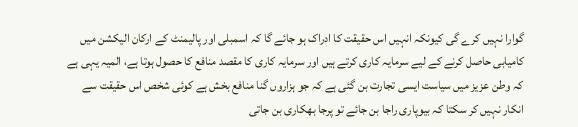گوارا نہیں کرے گی کیونکہ انہیں اس حقیقت کا ادراک ہو جائے گا کہ اسمبلی اور پالیمنٹ کے ارکان الیکشن میں کامیابی حاصل کرنے کے لیے سرمایہ کاری کرتے ہیں اور سرمایہ کاری کا مقصد منافع کا حصول ہوتا ہے، المیہ یہی ہے کہ وطن عزیز میں سیاست ایسی تجارت بن گئی ہے کہ جو ہزاروں گنا منافع بخش ہے کوئی شخص اس حقیقت سے انکار نہیں کر سکتا کہ بیوپاری راجا بن جائے تو پرجا بھکاری بن جاتی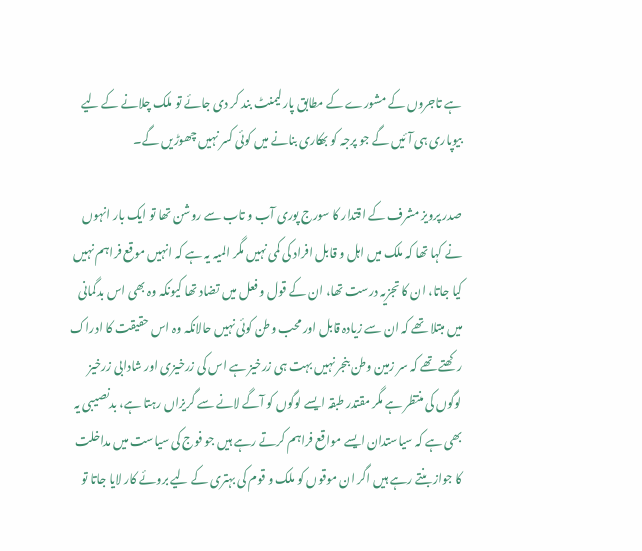ہے تاجروں کے مشورے کے مطابق پارلیمنٹ بند کر دی جائے تو ملک چلانے کے لیے بیوپاری ہی آئیں گے جو پرجہ کو بھکاری بنانے میں کوئی کسر نہیں چھوڑیں گے۔

صدر پرویز مشرف کے اقتدار کا سورج پوری آب و تاب سے روشن تھا تو ایک بار انہوں نے کہا تھا کہ ملک میں اہل و قابل افراد کی کمی نہیں مگر المیہ یہ ہے کہ انہیں موقع فراہم نہیں کیا جاتا، ان کا تجزیہ درست تھا، ان کے قول و فعل میں تضاد تھا کیونکہ وہ بھی اس بدگمانی میں مبتلا تھے کہ ان سے زیادہ قابل اور محب وطن کوئی نہیں حالانکہ وہ اس حقیقت کا ادراک رکھتے تھے کہ سر زمین وطن بنجر نہیں بہت ہی زرخیز ہے اس کی زرخیزی اور شادابی زرخیز لوگوں کی منتظر ہے مگر مقتدر طبقہ ایسے لوگوں کو آگے لانے سے گریزاں رہتا ہے، بدنصیبی یہ بھی ہے کہ سیاستدان ایسے مواقع فراہم کرتے رہے ہیں جو فوج کی سیاست میں مداخلت کا جواز بنتے رہے ہیں اگر ان موقوں کو ملک و قوم کی بہتری کے لیے بروئے کار لایا جاتا تو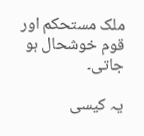ملک مستحکم اور قوم خوشحال ہو جاتی۔

یہ کیسی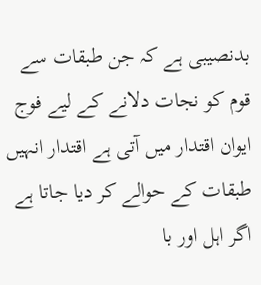بدنصیبی ہے کہ جن طبقات سے قوم کو نجات دلانے کے لیے فوج ایوان اقتدار میں آتی ہے اقتدار انہیں طبقات کے حوالے کر دیا جاتا ہے اگر اہل اور با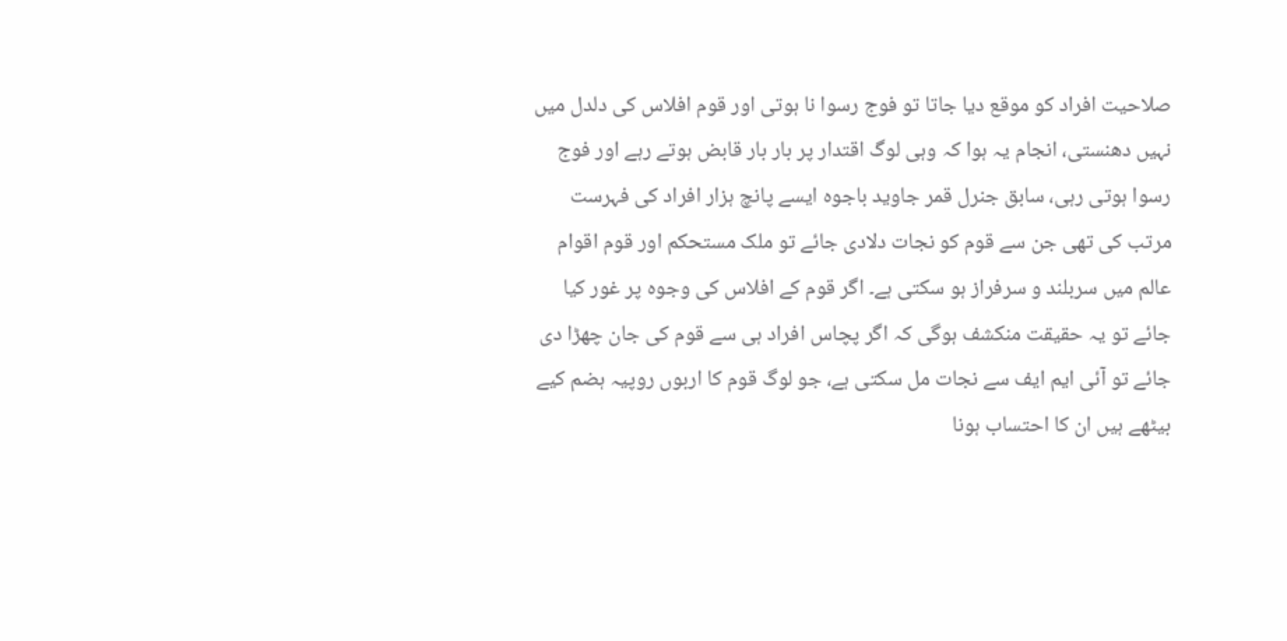صلاحیت افراد کو موقع دیا جاتا تو فوج رسوا نا ہوتی اور قوم افلاس کی دلدل میں نہیں دھنستی، انجام یہ ہوا کہ وہی لوگ اقتدار پر بار بار قابض ہوتے رہے اور فوج رسوا ہوتی رہی، سابق جنرل قمر جاوید باجوہ ایسے پانچ ہزار افراد کی فہرست مرتب کی تھی جن سے قوم کو نجات دلادی جائے تو ملک مستحکم اور قوم اقوام عالم میں سربلند و سرفراز ہو سکتی ہے۔ اگر قوم کے افلاس کی وجوہ پر غور کیا جائے تو یہ حقیقت منکشف ہوگی کہ اگر پچاس افراد ہی سے قوم کی جان چھڑا دی جائے تو آئی ایم ایف سے نجات مل سکتی ہے، جو لوگ قوم کا اربوں روپیہ ہضم کیے بیٹھے ہیں ان کا احتساب ہونا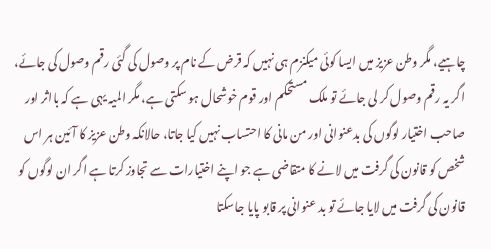چاہیے، مگر وطن عزیز میں ایسا کوئی میکنزم ہی نہیں کہ قرض کے نام پر وصول کی گئی رقم وصول کی جائے، اگر یہ رقم وصول کر لی جائے تو ملک مستحکم اور قوم خوشحال ہو سکتی ہے، مگر المیہ یہی ہے کہ بااثر اور صاحب اختیار لوگوں کی بدعنوانی اور من مانی کا احتساب نہیں کیا جاتا، حالانکہ وطن عزیز کا آئین ہر اس شخص کو قانون کی گرفت میں لانے کا متقاضی ہے جو اپنے اختیارات سے تجاوز کرتا ہے اگر ان لوگوں کو قانون کی گرفت میں لایا جائے تو بد عنوانی پر قابو پایا جاسکتا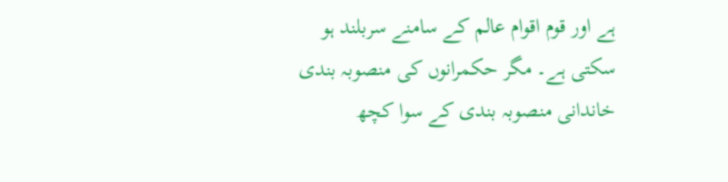ہے اور قوم اقوام عالم کے سامنے سربلند ہو سکتی ہے۔ مگر حکمرانوں کی منصوبہ بندی خاندانی منصوبہ بندی کے سوا کچھ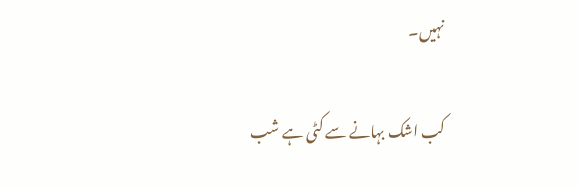نہیں۔

کب اشک بہانے سے کٹی ہے شب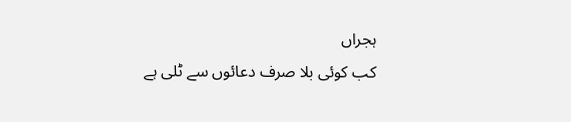ہجراں
کب کوئی بلا صرف دعائوں سے ٹلی ہے